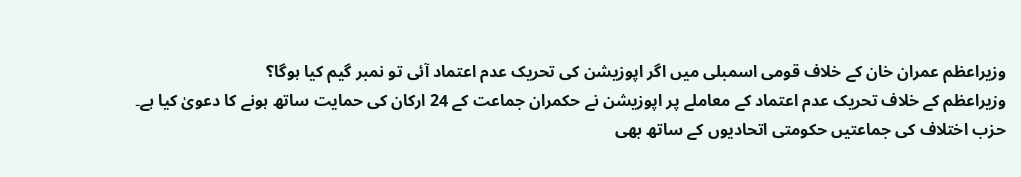وزیراعظم عمران خان کے خلاف قومی اسمبلی میں اگر اپوزیشن کی تحریک عدم اعتماد آئی تو نمبر گیم کیا ہوگا؟
وزیراعظم کے خلاف تحریک عدم اعتماد کے معاملے پر اپوزیشن نے حکمران جماعت کے 24 ارکان کی حمایت ساتھ ہونے کا دعویٰ کیا ہے۔
حزب اختلاف کی جماعتیں حکومتی اتحادیوں کے ساتھ بھی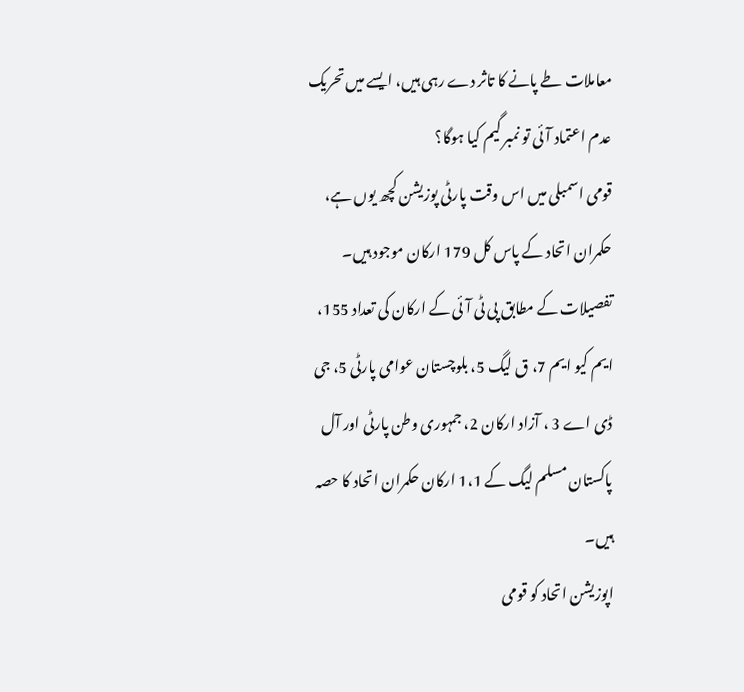معاملات طے پانے کا تاثر دے رہی ہیں، ایسے میں تحریک عدم اعتماد آئی تو نمبر گیم کیا ہوگا؟
قومی اسمبلی میں اس وقت پارٹی پوزیشن کچھ یوں ہے، حکمران اتحاد کے پاس کل 179 ارکان موجود ہیں۔
تفصیلات کے مطابق پی ٹی آئی کے ارکان کی تعداد 155، ایم کیو ایم 7، ق لیگ 5، بلوچستان عوامی پارٹی 5، جی ڈی اے 3 ، آزاد ارکان 2، جمہوری وطن پارٹی اور آل پاکستان مسلم لیگ کے 1،1 ارکان حکمران اتحاد کا حصہ ہیں۔
اپوزیشن اتحاد کو قومی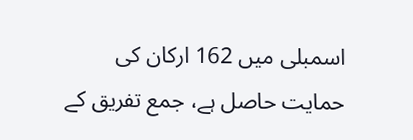اسمبلی میں 162 ارکان کی حمایت حاصل ہے، جمع تفریق کے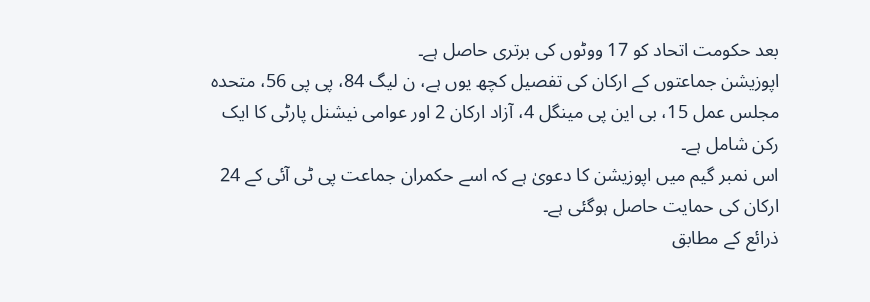بعد حکومت اتحاد کو 17 ووٹوں کی برتری حاصل ہے۔
اپوزیشن جماعتوں کے ارکان کی تفصیل کچھ یوں ہے، ن لیگ 84، پی پی 56، متحدہ مجلس عمل 15، بی این پی مینگل 4، آزاد ارکان 2 اور عوامی نیشنل پارٹی کا ایک رکن شامل ہے۔
اس نمبر گیم میں اپوزیشن کا دعویٰ ہے کہ اسے حکمران جماعت پی ٹی آئی کے 24 ارکان کی حمایت حاصل ہوگئی ہے۔
ذرائع کے مطابق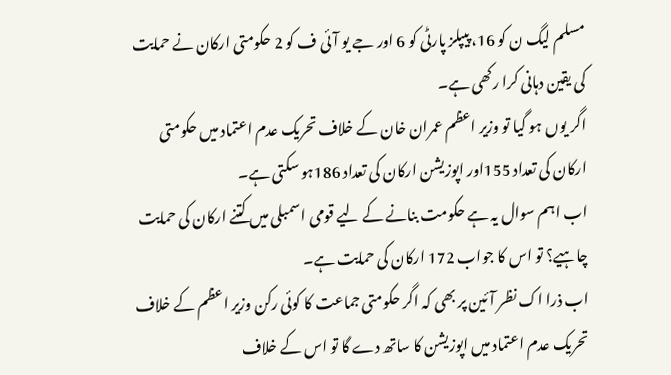مسلم لیگ ن کو 16، پیپلز پارٹی کو 6 اور جے یو آئی ف کو 2 حکومتی ارکان نے حمایت کی یقین دہانی کرا رکھی ہے۔
اگر یوں ہو گیا تو وزیر اعظم عمران خان کے خلاف تحریک عدم اعتماد میں حکومتی ارکان کی تعداد 155اور اپوزیشن ارکان کی تعداد 186ہو سکتی ہے۔
اب اہم سوال یہ ہے حکومت بنانے کے لیے قومی اسمبلی میں کتنے ارکان کی حمایت چاہیے؟ تو اس کا جواب 172 ارکان کی حمایت ہے۔
اب ذرا اک نظر آئین پر بھی کہ اگر حکومتی جماعت کا کوئی رکن وزیر اعظم کے خلاف تحریک عدم اعتماد میں اپوزیشن کا ساتھ دے گا تو اس کے خلاف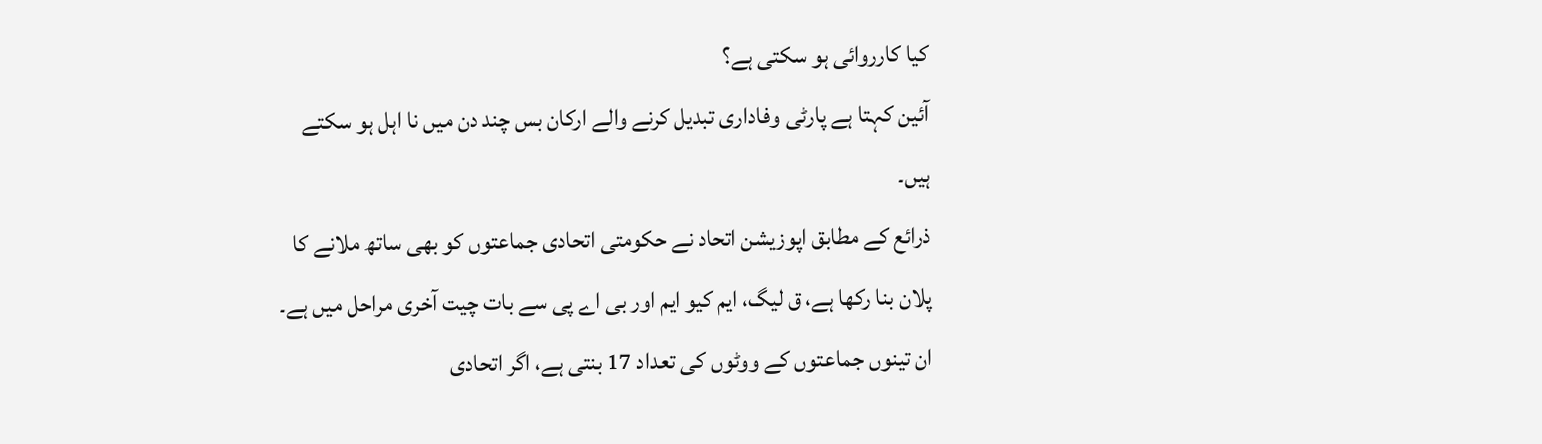کیا کارروائی ہو سکتی ہے؟
آئین کہتا ہے پارٹی وفاداری تبدیل کرنے والے ارکان بس چند دن میں نا اہل ہو سکتے ہیں۔
ذرائع کے مطابق اپوزیشن اتحاد نے حکومتی اتحادی جماعتوں کو بھی ساتھ ملانے کا پلان بنا رکھا ہے، ق لیگ، ایم کیو ایم اور بی اے پی سے بات چیت آخری مراحل میں ہے۔
ان تینوں جماعتوں کے ووٹوں کی تعداد 17 بنتی ہے، اگر اتحادی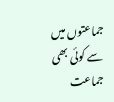جماعتوں میں سے کوئی بھی جماعت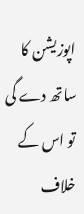اپوزیشن کا ساتھ دے گی تو اس کے خلاف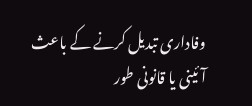وفاداری تبدیل کرنے کے باعث آئینی یا قانونی طور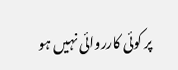پر کوئی کارروائی نہیں ہو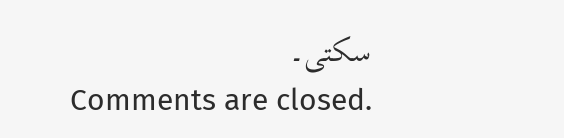سکتی۔
Comments are closed.